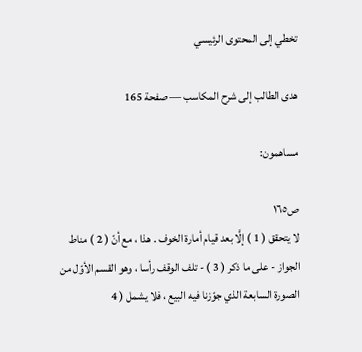تخطي إلى المحتوى الرئيسي

هدى الطالب إلى شرح المكاسب — صفحة 165

مساهمون:

ص١٦٥
لا يتحقق ( 1 ) إلَّا بعد قيام أمارة الخوف . هذا ، مع أنّ ( 2 ) مناط الجواز - على ما ذكر ( 3 ) - تلف الوقف رأسا ، وهو القسم الأوّل من الصورة السابعة الذي جوّزنا فيه البيع ، فلا يشمل ( 4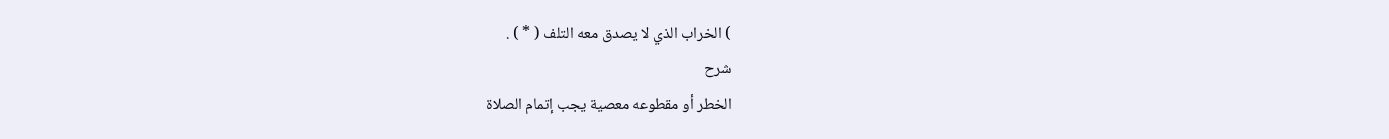) الخراب الذي لا يصدق معه التلف ( * ) .
شرح
الخطر أو مقطوعه معصية يجب إتمام الصلاة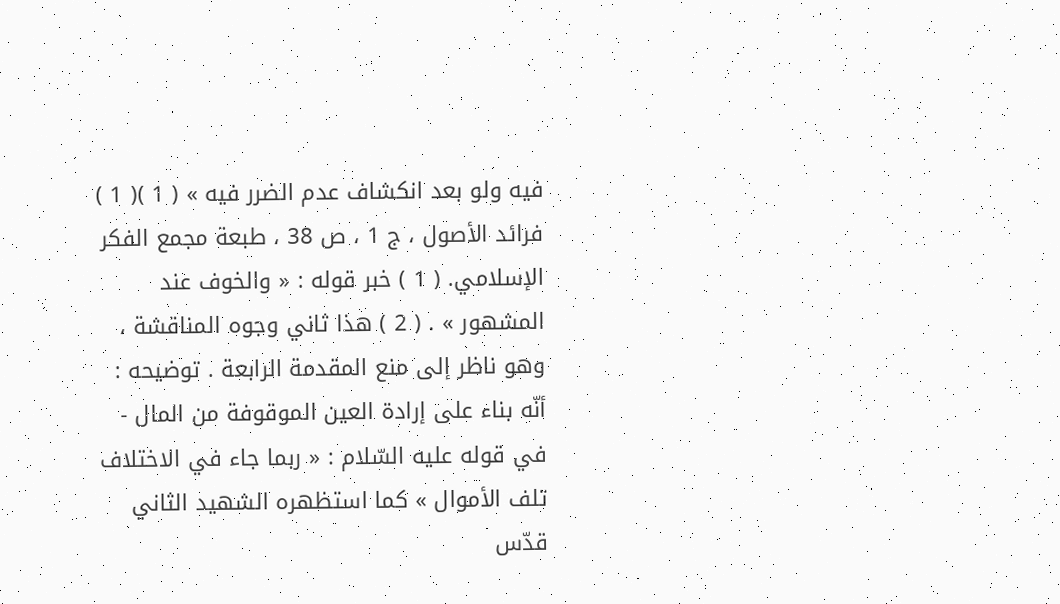فيه ولو بعد انكشاف عدم الضرر فيه » ( 1 )( 1 ) فرائد الأصول ، ج 1 ، ص 38 ، طبعة مجمع الفكر الإسلامي. ( 1 ) خبر قوله : « والخوف عند المشهور » . ( 2 ) هذا ثاني وجوه المناقشة ، وهو ناظر إلى منع المقدمة الرابعة . توضيحه : أنّه بناء على إرادة العين الموقوفة من المال - في قوله عليه السّلام : « ربما جاء في الاختلاف تلف الأموال » كما استظهره الشهيد الثاني قدّس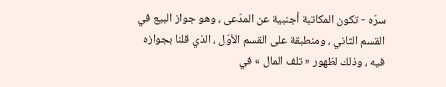سرّه - تكون المكاتبة أجنبية عن المدّعى ، وهو جواز البيع في القسم الثاني ، ومنطبقة على القسم الأوّل ، الذي قلنا بجوازه فيه ، وذلك لظهور « تلف المال » في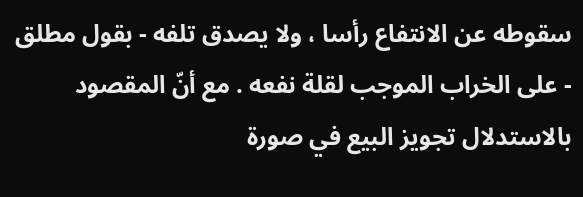سقوطه عن الانتفاع رأسا ، ولا يصدق تلفه - بقول مطلق - على الخراب الموجب لقلة نفعه . مع أنّ المقصود بالاستدلال تجويز البيع في صورة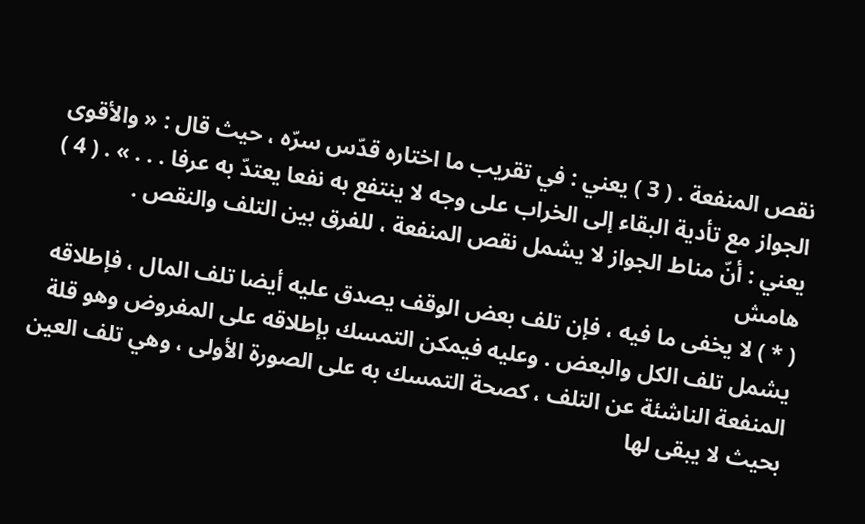نقص المنفعة . ( 3 ) يعني : في تقريب ما اختاره قدّس سرّه ، حيث قال : « والأقوى الجواز مع تأدية البقاء إلى الخراب على وجه لا ينتفع به نفعا يعتدّ به عرفا . . . » . ( 4 ) يعني : أنّ مناط الجواز لا يشمل نقص المنفعة ، للفرق بين التلف والنقص .
هامش
( * ) لا يخفى ما فيه ، فإن تلف بعض الوقف يصدق عليه أيضا تلف المال ، فإطلاقه يشمل تلف الكل والبعض . وعليه فيمكن التمسك بإطلاقه على المفروض وهو قلة المنفعة الناشئة عن التلف ، كصحة التمسك به على الصورة الأولى ، وهي تلف العين بحيث لا يبقى لها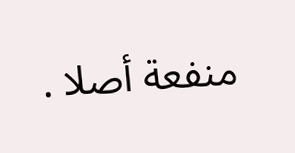منفعة أصلا .